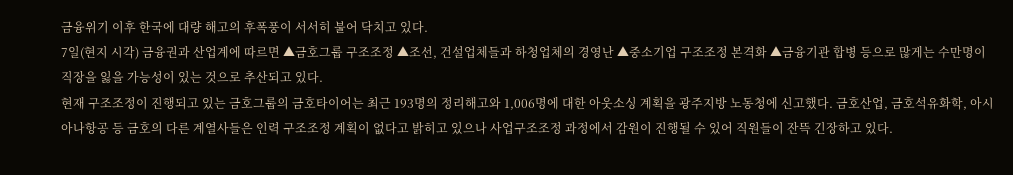금융위기 이후 한국에 대량 해고의 후폭풍이 서서히 불어 닥치고 있다.
7일(현지 시각) 금융권과 산업계에 따르면 ▲금호그룹 구조조정 ▲조선, 건설업체들과 하청업체의 경영난 ▲중소기업 구조조정 본격화 ▲금융기관 합병 등으로 많게는 수만명이 직장을 잃을 가능성이 있는 것으로 추산되고 있다.
현재 구조조정이 진행되고 있는 금호그룹의 금호타이어는 최근 193명의 정리해고와 1,006명에 대한 아웃소싱 계획을 광주지방 노동청에 신고했다. 금호산업, 금호석유화학, 아시아나항공 등 금호의 다른 계열사들은 인력 구조조정 계획이 없다고 밝히고 있으나 사업구조조정 과정에서 감원이 진행될 수 있어 직원들이 잔뜩 긴장하고 있다.